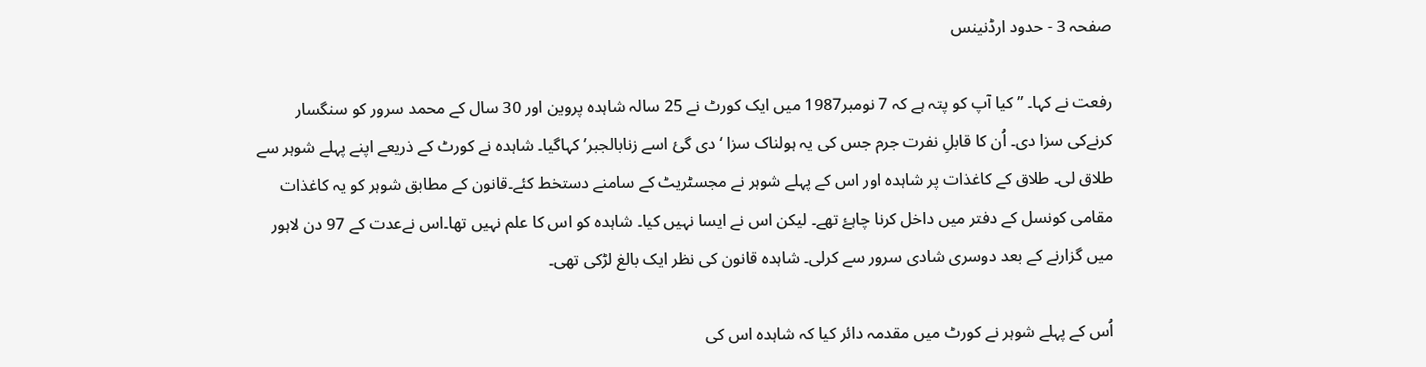صفحہ 3 - حدود ارڈنینس

رفعت نے کہا۔ ” کیا آپ کو پتہ ہے کہ 7 نومبر1987 میں ایک کورٹ نے 25 سالہ شاہدہ پروین اور 30 سال کے محمد سرور کو سنگسار کرنےکی سزا دی۔ اُن کا قابلِ نفرت جرم جس کی یہ ہولناک سزا ‘ دی گئ اسے زنابالجبر’ کہاگیا۔ شاہدہ نے کورٹ کے ذریعے اپنے پہلے شوہر سے طلاق لی۔ طلاق کے کاغذات پر شاہدہ اور اس کے پہلے شوہر نے مجسٹریٹ کے سامنے دستخط کئے۔قانون کے مطابق شوہر کو یہ کاغذات مقامی کونسل کے دفتر میں داخل کرنا چاہۓ تھے۔ لیکن اس نے ایسا نہیں کیا۔ شاہدہ کو اس کا علم نہیں تھا۔اس نےعدت کے 97 دن لاہور میں گزارنے کے بعد دوسری شادی سرور سے کرلی۔ شاہدہ قانون کی نظر ایک بالغ لڑکی تھی۔

اُس کے پہلے شوہر نے کورٹ میں مقدمہ دائر کیا کہ شاہدہ اس کی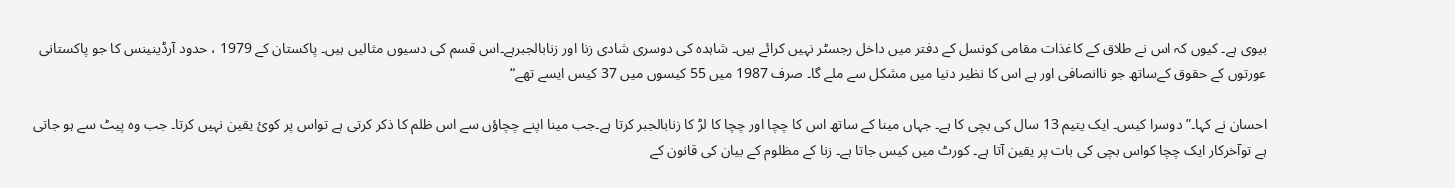بیوی ہے۔ کیوں کہ اس نے طلاق کے کاغذات مقامی کونسل کے دفتر میں داخل رجسٹر نہیں کرائے ہیں۔ شاہدہ کی دوسری شادی زنا اور زنابالجبرہے۔اس قسم کی دسیوں مثالیں ہیں۔ پاکستان کے 1979 ، حدود آرڈینینس کا جو پاکستانی عورتوں کے حقوق کےساتھ جو ناانصافی اور ہے اس کا نظیر دنیا میں مشکل سے ملے گا۔ صرف 1987 میں 55 کیسوں میں 37 کیس ایسے تھے“

احسان نے کہا۔” دوسرا کیس۔ ایک یتیم 13 سال کی بچی کا ہے۔ جہاں مینا کے ساتھ اس کا چچا اور چچا کا لڑ کا زنابالجبر کرتا ہے۔جب مینا اپنے چچاؤں سے اس ظلم کا ذکر کرتی ہے تواس پر کوئ یقین نہیں کرتا۔ جب وہ پیٹ سے ہو جاتی ہے توآخرکار ایک چچا کواس بچی کی بات پر یقین آتا ہے۔ کورٹ میں کیس جاتا ہے۔ زنا کے مظلوم کے بیان کی قانون کے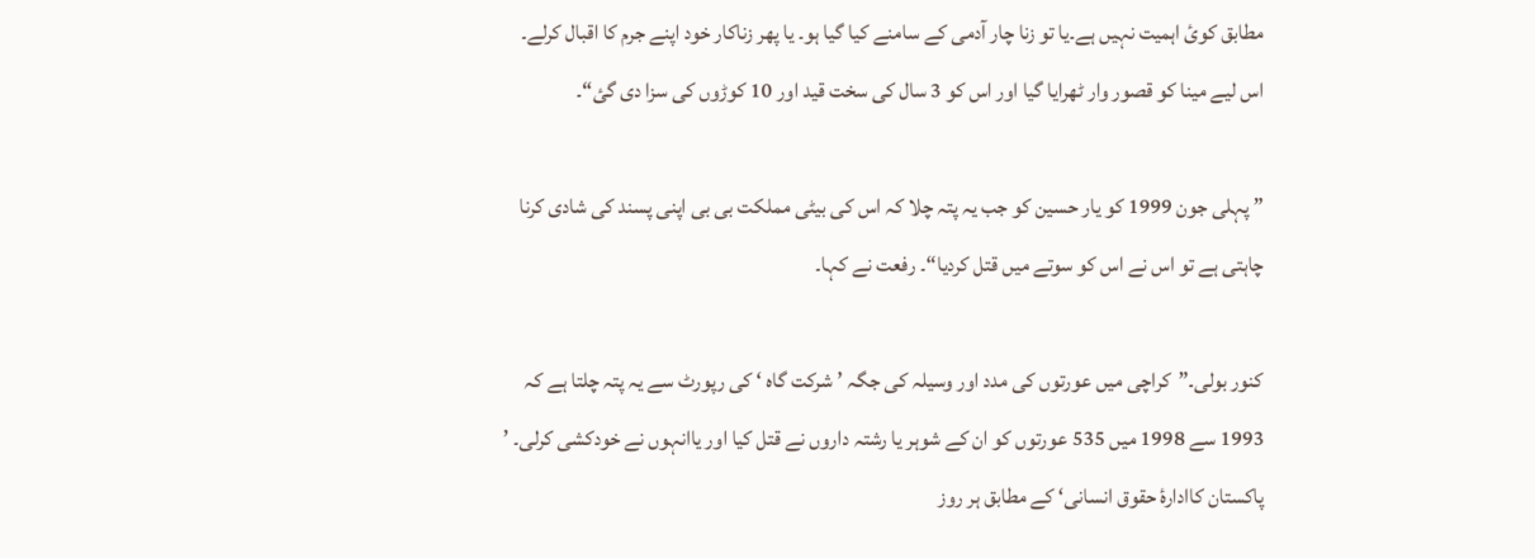مطابق کوئ اہمیت نہیں ہے۔یا تو زنا چار آدمی کے سامنے کیا گیا ہو۔ یا پھر زناکار خود اپنے جرم کا اقبال کرلے۔ اس لیے مینا کو قصور وار ٹھرایا گیا اور اس کو 3 سال کی سخت قید اور 10 کوڑوں کی سزا دی گئ“۔

” پہلی جون 1999 کو یار حسین کو جب یہ پتہ چلا کہ اس کی بیٹی مملکت بی بی اپنی پسند کی شادی کرنا چاہتی ہے تو اس نے اس کو سوتے میں قتل کردیا“۔ رفعت نے کہا۔

کنور بولی۔”کراچی میں عورتوں کی مدد اور وسیلہ کی جگہ ’ شرکت گاہ ‘ کی رپورٹ سے یہ پتہ چلتا ہے کہ 1993 سے 1998 میں 535 عورتوں کو ان کے شوہر یا رشتہ داروں نے قتل کیا اور یاانہوں نے خودکشی کرلی۔ ’ پاکستان کاادارۂ حقوق انسانی‘ کے مطابق ہر روز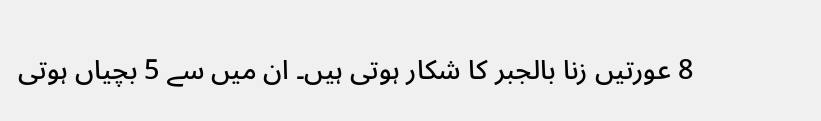8 عورتیں زنا بالجبر کا شکار ہوتی ہیں۔ ان میں سے 5 بچیاں ہوتی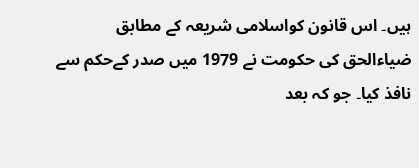ہیں۔ اس قانون کواسلامی شریعہ کے مطابق ضیاءالحق کی حکومت نے 1979 میں صدر کےحکم سے نافذ کیا۔ جو کہ بعد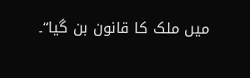میں ملک کا قانون بن گیا“۔